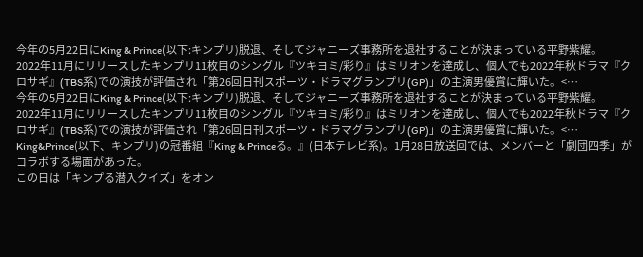今年の5月22日にKing & Prince(以下:キンプリ)脱退、そしてジャニーズ事務所を退社することが決まっている平野紫耀。
2022年11月にリリースしたキンプリ11枚目のシングル『ツキヨミ/彩り』はミリオンを達成し、個人でも2022年秋ドラマ『クロサギ』(TBS系)での演技が評価され「第26回日刊スポーツ・ドラマグランプリ(GP)」の主演男優賞に輝いた。<…
今年の5月22日にKing & Prince(以下:キンプリ)脱退、そしてジャニーズ事務所を退社することが決まっている平野紫耀。
2022年11月にリリースしたキンプリ11枚目のシングル『ツキヨミ/彩り』はミリオンを達成し、個人でも2022年秋ドラマ『クロサギ』(TBS系)での演技が評価され「第26回日刊スポーツ・ドラマグランプリ(GP)」の主演男優賞に輝いた。<…
King&Prince(以下、キンプリ)の冠番組『King & Princeる。』(日本テレビ系)。1月28日放送回では、メンバーと「劇団四季」がコラボする場面があった。
この日は「キンプる潜入クイズ」をオン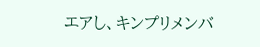エアし、キンプリメンバ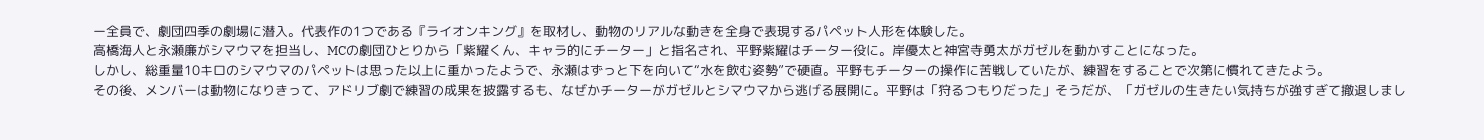ー全員で、劇団四季の劇場に潜入。代表作の1つである『ライオンキング』を取材し、動物のリアルな動きを全身で表現するパペット人形を体験した。
高橋海人と永瀬廉がシマウマを担当し、MCの劇団ひとりから「紫耀くん、キャラ的にチーター」と指名され、平野紫耀はチーター役に。岸優太と神宮寺勇太がガゼルを動かすことになった。
しかし、総重量10キロのシマウマのパペットは思った以上に重かったようで、永瀬はずっと下を向いて“水を飲む姿勢”で硬直。平野もチーターの操作に苦戦していたが、練習をすることで次第に慣れてきたよう。
その後、メンバーは動物になりきって、アドリブ劇で練習の成果を披露するも、なぜかチーターがガゼルとシマウマから逃げる展開に。平野は「狩るつもりだった」そうだが、「ガゼルの生きたい気持ちが強すぎて撤退しまし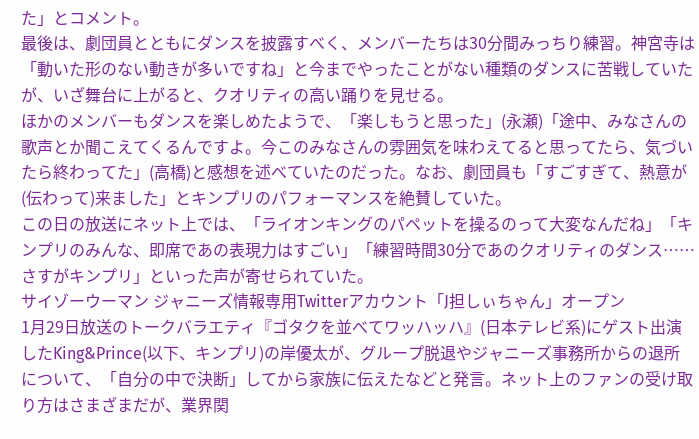た」とコメント。
最後は、劇団員とともにダンスを披露すべく、メンバーたちは30分間みっちり練習。神宮寺は「動いた形のない動きが多いですね」と今までやったことがない種類のダンスに苦戦していたが、いざ舞台に上がると、クオリティの高い踊りを見せる。
ほかのメンバーもダンスを楽しめたようで、「楽しもうと思った」(永瀬)「途中、みなさんの歌声とか聞こえてくるんですよ。今このみなさんの雰囲気を味わえてると思ってたら、気づいたら終わってた」(高橋)と感想を述べていたのだった。なお、劇団員も「すごすぎて、熱意が(伝わって)来ました」とキンプリのパフォーマンスを絶賛していた。
この日の放送にネット上では、「ライオンキングのパペットを操るのって大変なんだね」「キンプリのみんな、即席であの表現力はすごい」「練習時間30分であのクオリティのダンス……さすがキンプリ」といった声が寄せられていた。
サイゾーウーマン ジャニーズ情報専用Twitterアカウント「J担しぃちゃん」オープン
1月29日放送のトークバラエティ『ゴタクを並べてワッハッハ』(日本テレビ系)にゲスト出演したKing&Prince(以下、キンプリ)の岸優太が、グループ脱退やジャニーズ事務所からの退所について、「自分の中で決断」してから家族に伝えたなどと発言。ネット上のファンの受け取り方はさまざまだが、業界関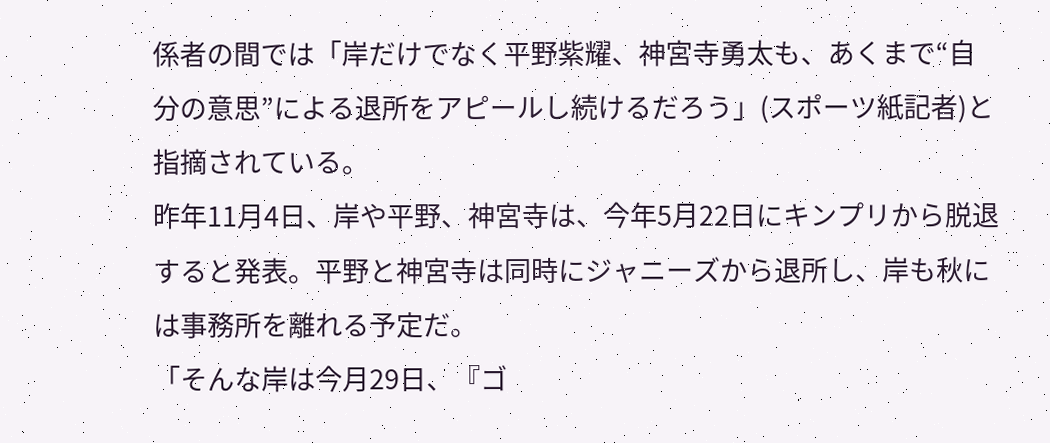係者の間では「岸だけでなく平野紫耀、神宮寺勇太も、あくまで“自分の意思”による退所をアピールし続けるだろう」(スポーツ紙記者)と指摘されている。
昨年11月4日、岸や平野、神宮寺は、今年5月22日にキンプリから脱退すると発表。平野と神宮寺は同時にジャニーズから退所し、岸も秋には事務所を離れる予定だ。
「そんな岸は今月29日、『ゴ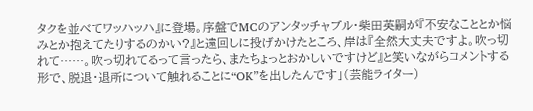タクを並べてワッハッハ』に登場。序盤でMCのアンタッチャブル・柴田英嗣が『不安なこととか悩みとか抱えてたりするのかい?』と遠回しに投げかけたところ、岸は『全然大丈夫ですよ。吹っ切れて……。吹っ切れてるって言ったら、またちょっとおかしいですけど』と笑いながらコメントする形で、脱退・退所について触れることに“OK”を出したんです」(芸能ライター)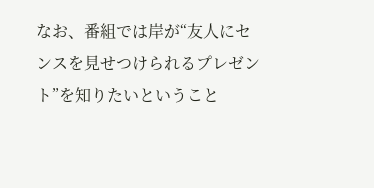なお、番組では岸が“友人にセンスを見せつけられるプレゼント”を知りたいということ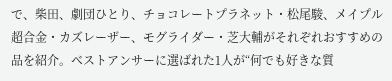で、柴田、劇団ひとり、チョコレートプラネット・松尾駿、メイプル超合金・カズレーザー、モグライダー・芝大輔がそれぞれおすすめの品を紹介。ベストアンサーに選ばれた1人が“何でも好きな質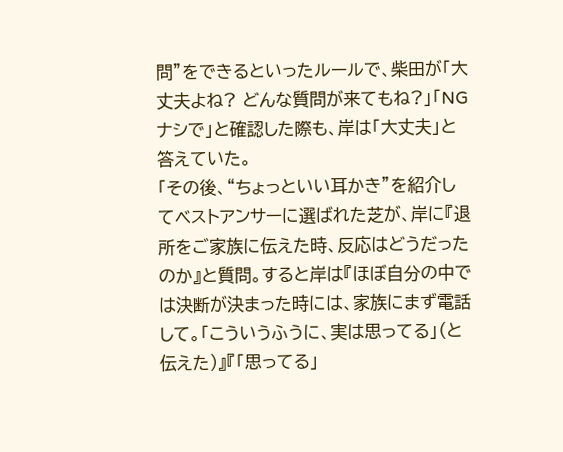問”をできるといったルールで、柴田が「大丈夫よね? どんな質問が来てもね?」「NGナシで」と確認した際も、岸は「大丈夫」と答えていた。
「その後、“ちょっといい耳かき”を紹介してベストアンサーに選ばれた芝が、岸に『退所をご家族に伝えた時、反応はどうだったのか』と質問。すると岸は『ほぼ自分の中では決断が決まった時には、家族にまず電話して。「こういうふうに、実は思ってる」(と伝えた)』『「思ってる」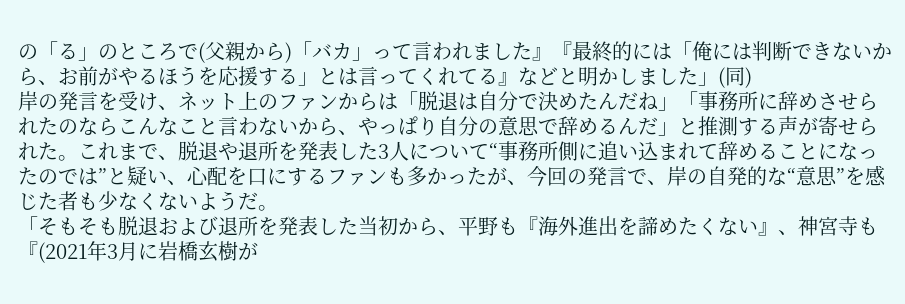の「る」のところで(父親から)「バカ」って言われました』『最終的には「俺には判断できないから、お前がやるほうを応援する」とは言ってくれてる』などと明かしました」(同)
岸の発言を受け、ネット上のファンからは「脱退は自分で決めたんだね」「事務所に辞めさせられたのならこんなこと言わないから、やっぱり自分の意思で辞めるんだ」と推測する声が寄せられた。これまで、脱退や退所を発表した3人について“事務所側に追い込まれて辞めることになったのでは”と疑い、心配を口にするファンも多かったが、今回の発言で、岸の自発的な“意思”を感じた者も少なくないようだ。
「そもそも脱退および退所を発表した当初から、平野も『海外進出を諦めたくない』、神宮寺も『(2021年3月に岩橋玄樹が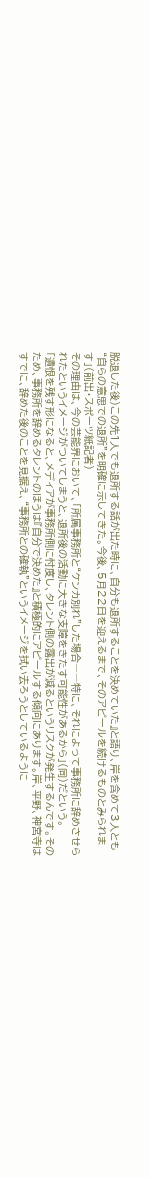脱退した後)この先1人でも退所する話が出た時に、自分も退所することを決めていた』と語り、岸を含めて3人とも“自らの意思での退所”を明確に示してきた。今後、5月22日を迎えるまで、そのアピールを続けるものとみられます」(前出・スポーツ紙記者)
その理由は、今の芸能界において、「所属事務所と“ケンカ別れ”した場合――特に、それによって事務所に辞めさせられたというイメージがついてしまうと、退所後の活動に大きな支障をきたす可能性があるから」(同)だという。
「遺恨を残す形になると、メディアが事務所側に忖度し、タレント側の露出が減るというリスクが発生するんです。そのため、事務所を辞めるタレントのほうは『自分で決めた』と積極的にアピールする傾向にあります。岸、平野、神宮寺はすでに、辞めた後のことを見据え、“事務所との確執”というイメージを拭い去ろうとしているように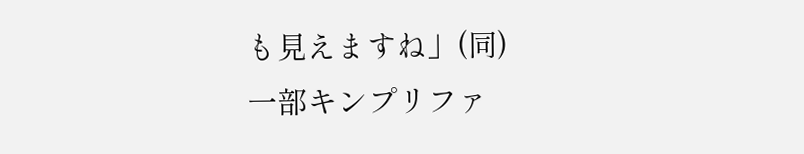も見えますね」(同)
一部キンプリファ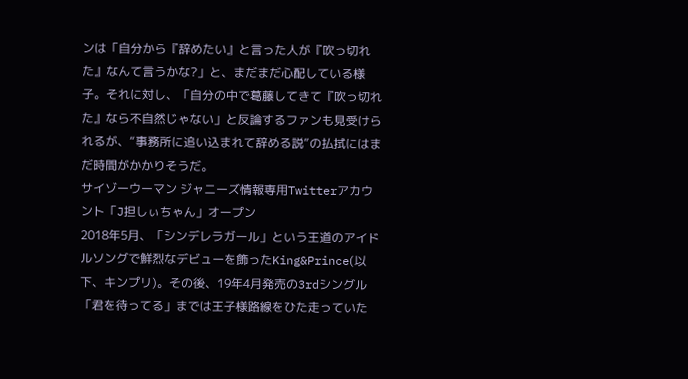ンは「自分から『辞めたい』と言った人が『吹っ切れた』なんて言うかな?」と、まだまだ心配している様子。それに対し、「自分の中で葛藤してきて『吹っ切れた』なら不自然じゃない」と反論するファンも見受けられるが、“事務所に追い込まれて辞める説”の払拭にはまだ時間がかかりそうだ。
サイゾーウーマン ジャニーズ情報専用Twitterアカウント「J担しぃちゃん」オープン
2018年5月、「シンデレラガール」という王道のアイドルソングで鮮烈なデビューを飾ったKing&Prince(以下、キンプリ)。その後、19年4月発売の3rdシングル「君を待ってる」までは王子様路線をひた走っていた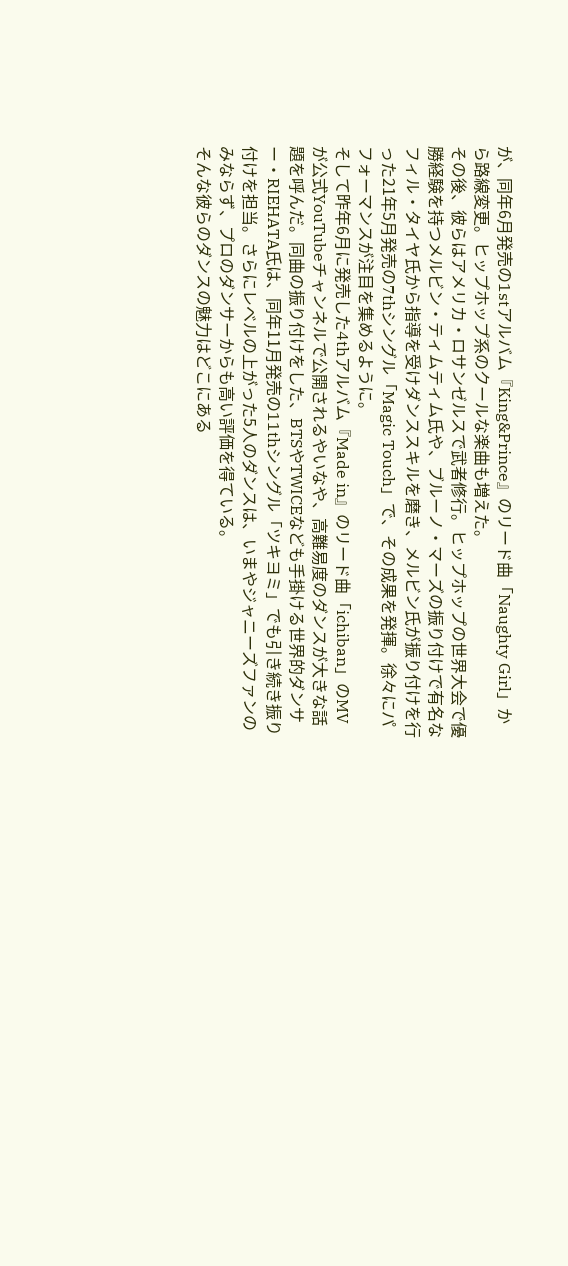が、同年6月発売の1stアルバム『King&Prince』のリード曲「Naughty Girl」から路線変更。ヒップホップ系のクールな楽曲も増えた。
その後、彼らはアメリカ・ロサンゼルスで武者修行。ヒップホップの世界大会で優勝経験を持つメルビン・ティムティム氏や、ブルーノ・マーズの振り付けで有名なフィル・タイヤ氏から指導を受けダンススキルを磨き、メルビン氏が振り付けを行った21年5月発売の7thシングル「Magic Touch」で、その成果を発揮。徐々にパフォーマンスが注目を集めるように。
そして昨年6月に発売した4thアルバム『Made in』のリード曲「ichiban」のMVが公式YouTubeチャンネルで公開されるやいなや、高難易度のダンスが大きな話題を呼んだ。同曲の振り付けをした、BTSやTWICEなども手掛ける世界的ダンサー・RIEHATA氏は、同年11月発売の11thシングル「ツキヨミ」でも引き続き振り付けを担当。さらにレベルの上がった5人のダンスは、いまやジャニーズファンのみならず、プロのダンサーからも高い評価を得ている。
そんな彼らのダンスの魅力はどこにある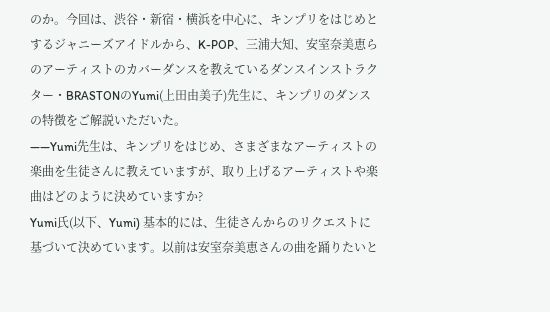のか。今回は、渋谷・新宿・横浜を中心に、キンプリをはじめとするジャニーズアイドルから、K-POP、三浦大知、安室奈美恵らのアーティストのカバーダンスを教えているダンスインストラクター・BRASTONのYumi(上田由美子)先生に、キンプリのダンスの特徴をご解説いただいた。
――Yumi先生は、キンプリをはじめ、さまざまなアーティストの楽曲を生徒さんに教えていますが、取り上げるアーティストや楽曲はどのように決めていますか?
Yumi氏(以下、Yumi) 基本的には、生徒さんからのリクエストに基づいて決めています。以前は安室奈美恵さんの曲を踊りたいと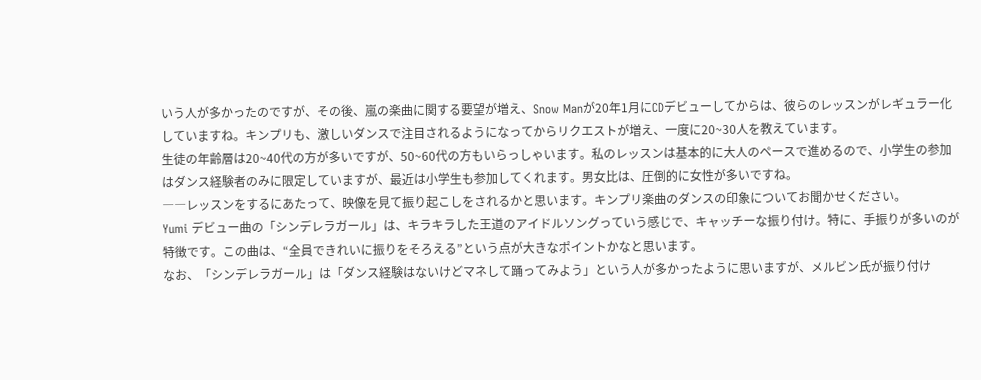いう人が多かったのですが、その後、嵐の楽曲に関する要望が増え、Snow Manが20年1月にCDデビューしてからは、彼らのレッスンがレギュラー化していますね。キンプリも、激しいダンスで注目されるようになってからリクエストが増え、一度に20~30人を教えています。
生徒の年齢層は20~40代の方が多いですが、50~60代の方もいらっしゃいます。私のレッスンは基本的に大人のペースで進めるので、小学生の参加はダンス経験者のみに限定していますが、最近は小学生も参加してくれます。男女比は、圧倒的に女性が多いですね。
――レッスンをするにあたって、映像を見て振り起こしをされるかと思います。キンプリ楽曲のダンスの印象についてお聞かせください。
Yumi デビュー曲の「シンデレラガール」は、キラキラした王道のアイドルソングっていう感じで、キャッチーな振り付け。特に、手振りが多いのが特徴です。この曲は、“全員できれいに振りをそろえる”という点が大きなポイントかなと思います。
なお、「シンデレラガール」は「ダンス経験はないけどマネして踊ってみよう」という人が多かったように思いますが、メルビン氏が振り付け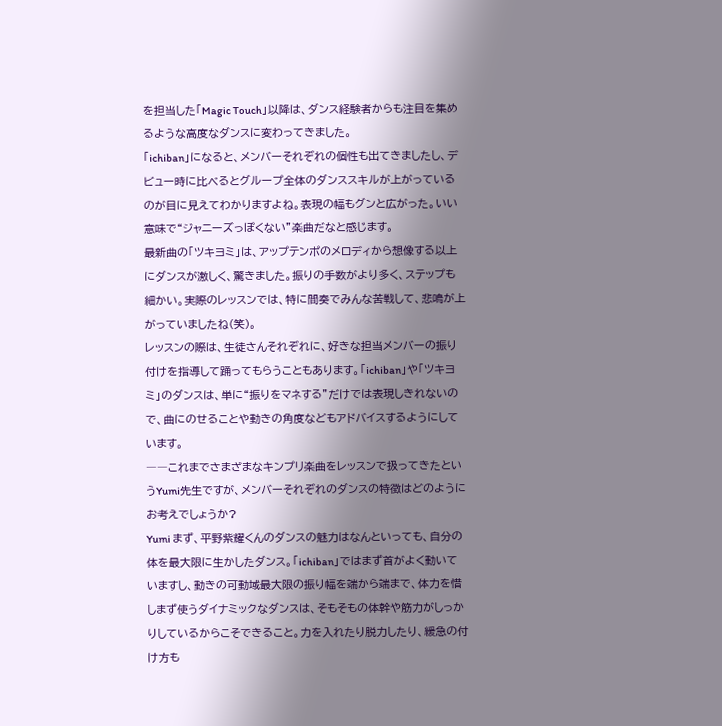を担当した「Magic Touch」以降は、ダンス経験者からも注目を集めるような高度なダンスに変わってきました。
「ichiban」になると、メンバーそれぞれの個性も出てきましたし、デビュー時に比べるとグループ全体のダンススキルが上がっているのが目に見えてわかりますよね。表現の幅もグンと広がった。いい意味で“ジャニーズっぽくない”楽曲だなと感じます。
最新曲の「ツキヨミ」は、アップテンポのメロディから想像する以上にダンスが激しく、驚きました。振りの手数がより多く、ステップも細かい。実際のレッスンでは、特に間奏でみんな苦戦して、悲鳴が上がっていましたね(笑)。
レッスンの際は、生徒さんそれぞれに、好きな担当メンバーの振り付けを指導して踊ってもらうこともあります。「ichiban」や「ツキヨミ」のダンスは、単に“振りをマネする”だけでは表現しきれないので、曲にのせることや動きの角度などもアドバイスするようにしています。
――これまでさまざまなキンプリ楽曲をレッスンで扱ってきたというYumi先生ですが、メンバーそれぞれのダンスの特徴はどのようにお考えでしょうか?
Yumi まず、平野紫耀くんのダンスの魅力はなんといっても、自分の体を最大限に生かしたダンス。「ichiban」ではまず首がよく動いていますし、動きの可動域最大限の振り幅を端から端まで、体力を惜しまず使うダイナミックなダンスは、そもそもの体幹や筋力がしっかりしているからこそできること。力を入れたり脱力したり、緩急の付け方も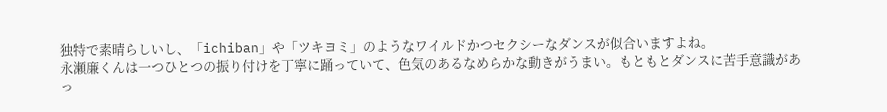独特で素晴らしいし、「ichiban」や「ツキヨミ」のようなワイルドかつセクシーなダンスが似合いますよね。
永瀬廉くんは一つひとつの振り付けを丁寧に踊っていて、色気のあるなめらかな動きがうまい。もともとダンスに苦手意識があっ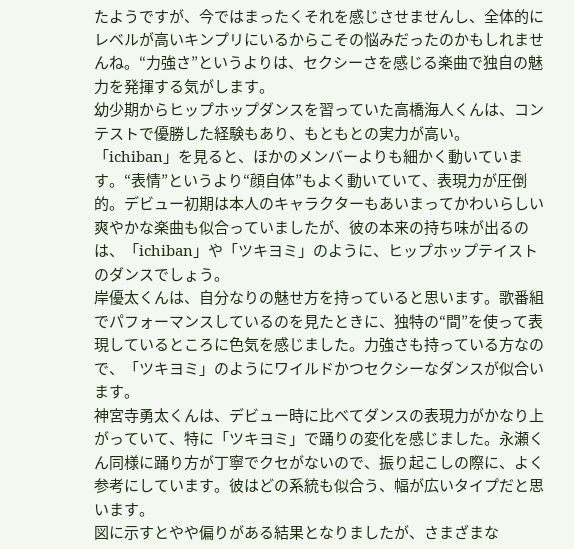たようですが、今ではまったくそれを感じさせませんし、全体的にレベルが高いキンプリにいるからこその悩みだったのかもしれませんね。“力強さ”というよりは、セクシーさを感じる楽曲で独自の魅力を発揮する気がします。
幼少期からヒップホップダンスを習っていた高橋海人くんは、コンテストで優勝した経験もあり、もともとの実力が高い。「ichiban」を見ると、ほかのメンバーよりも細かく動いています。“表情”というより“顔自体”もよく動いていて、表現力が圧倒的。デビュー初期は本人のキャラクターもあいまってかわいらしい爽やかな楽曲も似合っていましたが、彼の本来の持ち味が出るのは、「ichiban」や「ツキヨミ」のように、ヒップホップテイストのダンスでしょう。
岸優太くんは、自分なりの魅せ方を持っていると思います。歌番組でパフォーマンスしているのを見たときに、独特の“間”を使って表現しているところに色気を感じました。力強さも持っている方なので、「ツキヨミ」のようにワイルドかつセクシーなダンスが似合います。
神宮寺勇太くんは、デビュー時に比べてダンスの表現力がかなり上がっていて、特に「ツキヨミ」で踊りの変化を感じました。永瀬くん同様に踊り方が丁寧でクセがないので、振り起こしの際に、よく参考にしています。彼はどの系統も似合う、幅が広いタイプだと思います。
図に示すとやや偏りがある結果となりましたが、さまざまな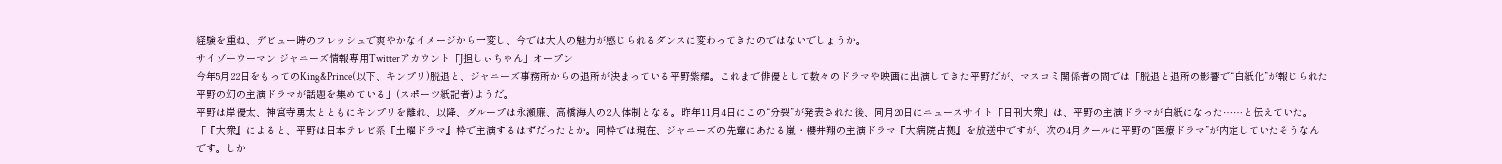経験を重ね、デビュー時のフレッシュで爽やかなイメージから一変し、今では大人の魅力が感じられるダンスに変わってきたのではないでしょうか。
サイゾーウーマン ジャニーズ情報専用Twitterアカウント「J担しぃちゃん」オープン
今年5月22日をもってのKing&Prince(以下、キンプリ)脱退と、ジャニーズ事務所からの退所が決まっている平野紫耀。これまで俳優として数々のドラマや映画に出演してきた平野だが、マスコミ関係者の間では「脱退と退所の影響で“白紙化”が報じられた平野の幻の主演ドラマが話題を集めている」(スポーツ紙記者)ようだ。
平野は岸優太、神宮寺勇太とともにキンプリを離れ、以降、グループは永瀬廉、高橋海人の2人体制となる。昨年11月4日にこの“分裂”が発表された後、同月20日にニュースサイト「日刊大衆」は、平野の主演ドラマが白紙になった……と伝えていた。
「『大衆』によると、平野は日本テレビ系『土曜ドラマ』枠で主演するはずだったとか。同枠では現在、ジャニーズの先輩にあたる嵐・櫻井翔の主演ドラマ『大病院占拠』を放送中ですが、次の4月クールに平野の“医療ドラマ”が内定していたそうなんです。しか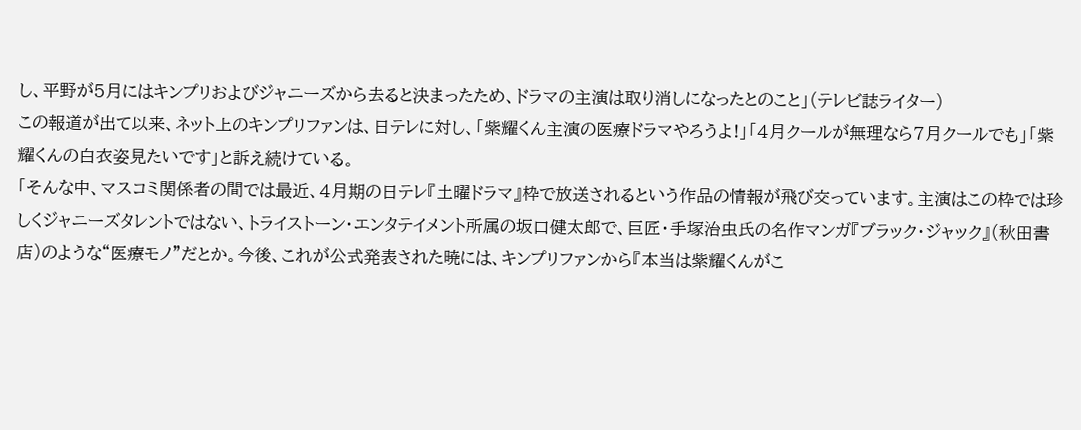し、平野が5月にはキンプリおよびジャニーズから去ると決まったため、ドラマの主演は取り消しになったとのこと」(テレビ誌ライター)
この報道が出て以来、ネット上のキンプリファンは、日テレに対し、「紫耀くん主演の医療ドラマやろうよ!」「4月クールが無理なら7月クールでも」「紫耀くんの白衣姿見たいです」と訴え続けている。
「そんな中、マスコミ関係者の間では最近、4月期の日テレ『土曜ドラマ』枠で放送されるという作品の情報が飛び交っています。主演はこの枠では珍しくジャニーズタレントではない、トライストーン・エンタテイメント所属の坂口健太郎で、巨匠・手塚治虫氏の名作マンガ『ブラック・ジャック』(秋田書店)のような“医療モノ”だとか。今後、これが公式発表された暁には、キンプリファンから『本当は紫耀くんがこ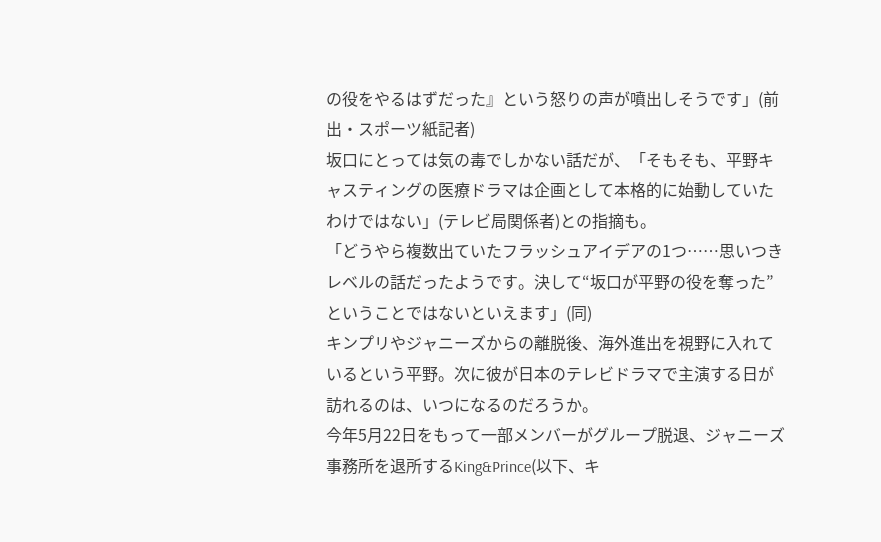の役をやるはずだった』という怒りの声が噴出しそうです」(前出・スポーツ紙記者)
坂口にとっては気の毒でしかない話だが、「そもそも、平野キャスティングの医療ドラマは企画として本格的に始動していたわけではない」(テレビ局関係者)との指摘も。
「どうやら複数出ていたフラッシュアイデアの1つ……思いつきレベルの話だったようです。決して“坂口が平野の役を奪った”ということではないといえます」(同)
キンプリやジャニーズからの離脱後、海外進出を視野に入れているという平野。次に彼が日本のテレビドラマで主演する日が訪れるのは、いつになるのだろうか。
今年5月22日をもって一部メンバーがグループ脱退、ジャニーズ事務所を退所するKing&Prince(以下、キ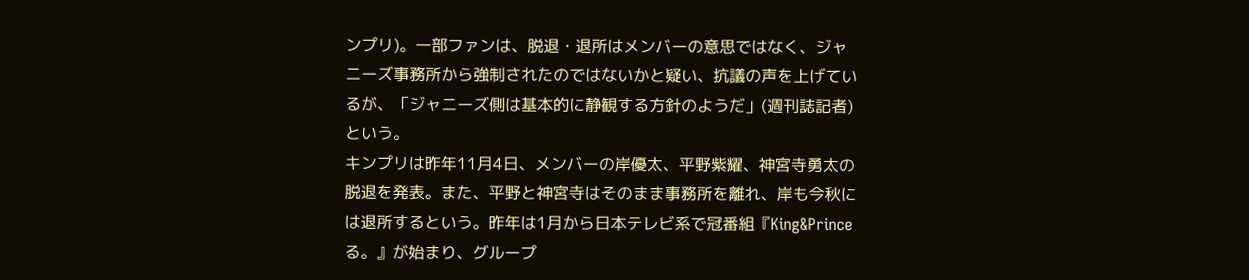ンプリ)。一部ファンは、脱退・退所はメンバーの意思ではなく、ジャニーズ事務所から強制されたのではないかと疑い、抗議の声を上げているが、「ジャニーズ側は基本的に静観する方針のようだ」(週刊誌記者)という。
キンプリは昨年11月4日、メンバーの岸優太、平野紫耀、神宮寺勇太の脱退を発表。また、平野と神宮寺はそのまま事務所を離れ、岸も今秋には退所するという。昨年は1月から日本テレビ系で冠番組『King&Princeる。』が始まり、グループ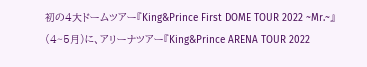初の4大ドームツアー『King&Prince First DOME TOUR 2022 ~Mr.~』(4~5月)に、アリーナツアー『King&Prince ARENA TOUR 2022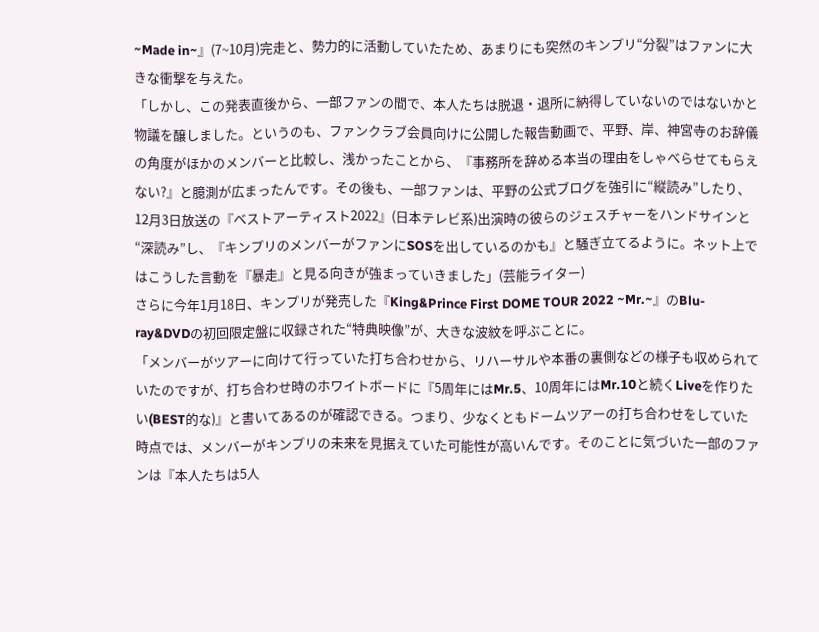~Made in~』(7~10月)完走と、勢力的に活動していたため、あまりにも突然のキンプリ“分裂”はファンに大きな衝撃を与えた。
「しかし、この発表直後から、一部ファンの間で、本人たちは脱退・退所に納得していないのではないかと物議を醸しました。というのも、ファンクラブ会員向けに公開した報告動画で、平野、岸、神宮寺のお辞儀の角度がほかのメンバーと比較し、浅かったことから、『事務所を辞める本当の理由をしゃべらせてもらえない?』と臆測が広まったんです。その後も、一部ファンは、平野の公式ブログを強引に“縦読み”したり、12月3日放送の『ベストアーティスト2022』(日本テレビ系)出演時の彼らのジェスチャーをハンドサインと“深読み”し、『キンプリのメンバーがファンにSOSを出しているのかも』と騒ぎ立てるように。ネット上ではこうした言動を『暴走』と見る向きが強まっていきました」(芸能ライター)
さらに今年1月18日、キンプリが発売した『King&Prince First DOME TOUR 2022 ~Mr.~』のBlu-ray&DVDの初回限定盤に収録された“特典映像”が、大きな波紋を呼ぶことに。
「メンバーがツアーに向けて行っていた打ち合わせから、リハーサルや本番の裏側などの様子も収められていたのですが、打ち合わせ時のホワイトボードに『5周年にはMr.5、10周年にはMr.10と続くLiveを作りたい(BEST的な)』と書いてあるのが確認できる。つまり、少なくともドームツアーの打ち合わせをしていた時点では、メンバーがキンプリの未来を見据えていた可能性が高いんです。そのことに気づいた一部のファンは『本人たちは5人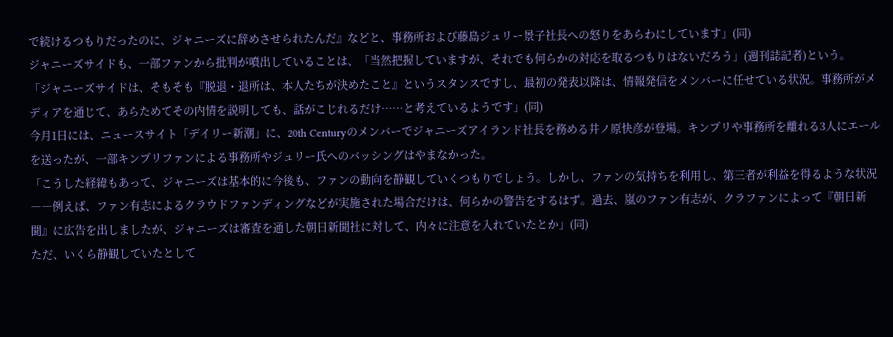で続けるつもりだったのに、ジャニーズに辞めさせられたんだ』などと、事務所および藤島ジュリー景子社長への怒りをあらわにしています」(同)
ジャニーズサイドも、一部ファンから批判が噴出していることは、「当然把握していますが、それでも何らかの対応を取るつもりはないだろう」(週刊誌記者)という。
「ジャニーズサイドは、そもそも『脱退・退所は、本人たちが決めたこと』というスタンスですし、最初の発表以降は、情報発信をメンバーに任せている状況。事務所がメディアを通じて、あらためてその内情を説明しても、話がこじれるだけ……と考えているようです」(同)
今月1日には、ニュースサイト「デイリー新潮」に、20th Centuryのメンバーでジャニーズアイランド社長を務める井ノ原快彦が登場。キンプリや事務所を離れる3人にエールを送ったが、一部キンプリファンによる事務所やジュリー氏へのバッシングはやまなかった。
「こうした経緯もあって、ジャニーズは基本的に今後も、ファンの動向を静観していくつもりでしょう。しかし、ファンの気持ちを利用し、第三者が利益を得るような状況――例えば、ファン有志によるクラウドファンディングなどが実施された場合だけは、何らかの警告をするはず。過去、嵐のファン有志が、クラファンによって『朝日新聞』に広告を出しましたが、ジャニーズは審査を通した朝日新聞社に対して、内々に注意を入れていたとか」(同)
ただ、いくら静観していたとして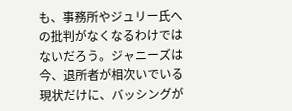も、事務所やジュリー氏への批判がなくなるわけではないだろう。ジャニーズは今、退所者が相次いでいる現状だけに、バッシングが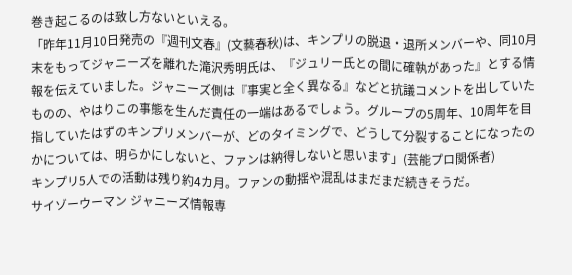巻き起こるのは致し方ないといえる。
「昨年11月10日発売の『週刊文春』(文藝春秋)は、キンプリの脱退・退所メンバーや、同10月末をもってジャニーズを離れた滝沢秀明氏は、『ジュリー氏との間に確執があった』とする情報を伝えていました。ジャニーズ側は『事実と全く異なる』などと抗議コメントを出していたものの、やはりこの事態を生んだ責任の一端はあるでしょう。グループの5周年、10周年を目指していたはずのキンプリメンバーが、どのタイミングで、どうして分裂することになったのかについては、明らかにしないと、ファンは納得しないと思います」(芸能プロ関係者)
キンプリ5人での活動は残り約4カ月。ファンの動揺や混乱はまだまだ続きそうだ。
サイゾーウーマン ジャニーズ情報専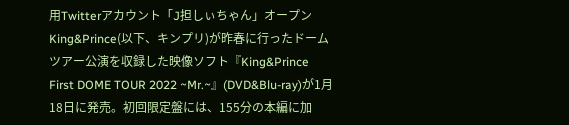用Twitterアカウント「J担しぃちゃん」オープン
King&Prince(以下、キンプリ)が昨春に行ったドームツアー公演を収録した映像ソフト『King&Prince First DOME TOUR 2022 ~Mr.~』(DVD&Blu-ray)が1月18日に発売。初回限定盤には、155分の本編に加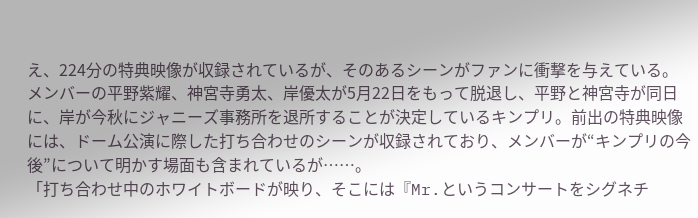え、224分の特典映像が収録されているが、そのあるシーンがファンに衝撃を与えている。
メンバーの平野紫耀、神宮寺勇太、岸優太が5月22日をもって脱退し、平野と神宮寺が同日に、岸が今秋にジャニーズ事務所を退所することが決定しているキンプリ。前出の特典映像には、ドーム公演に際した打ち合わせのシーンが収録されており、メンバーが“キンプリの今後”について明かす場面も含まれているが……。
「打ち合わせ中のホワイトボードが映り、そこには『Mr.というコンサートをシグネチ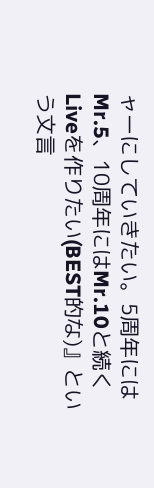ャーにしていきたい。5周年にはMr.5、10周年にはMr.10と続くLiveを作りたい(BEST的な)』という文言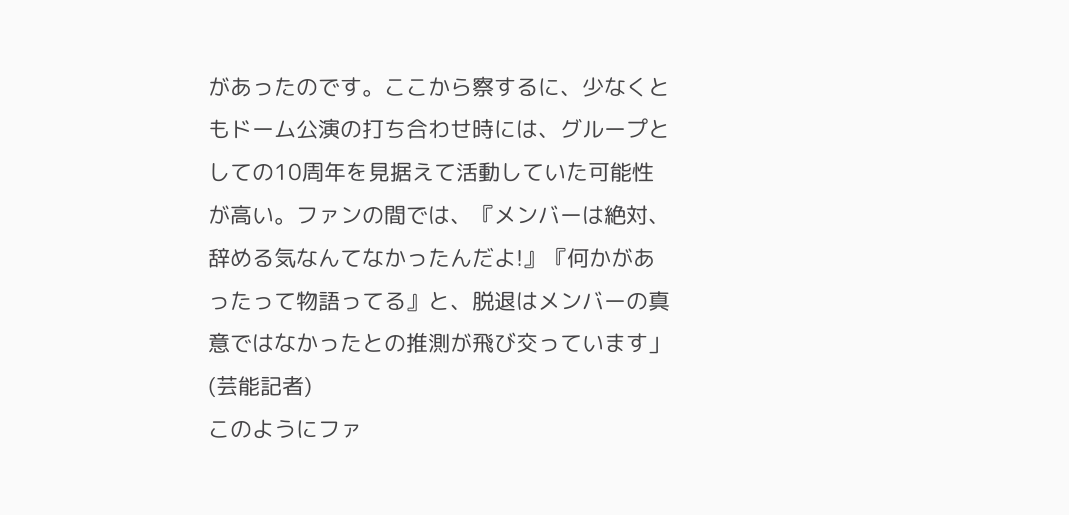があったのです。ここから察するに、少なくともドーム公演の打ち合わせ時には、グループとしての10周年を見据えて活動していた可能性が高い。ファンの間では、『メンバーは絶対、辞める気なんてなかったんだよ!』『何かがあったって物語ってる』と、脱退はメンバーの真意ではなかったとの推測が飛び交っています」(芸能記者)
このようにファ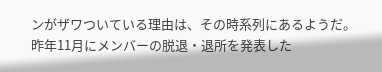ンがザワついている理由は、その時系列にあるようだ。
昨年11月にメンバーの脱退・退所を発表した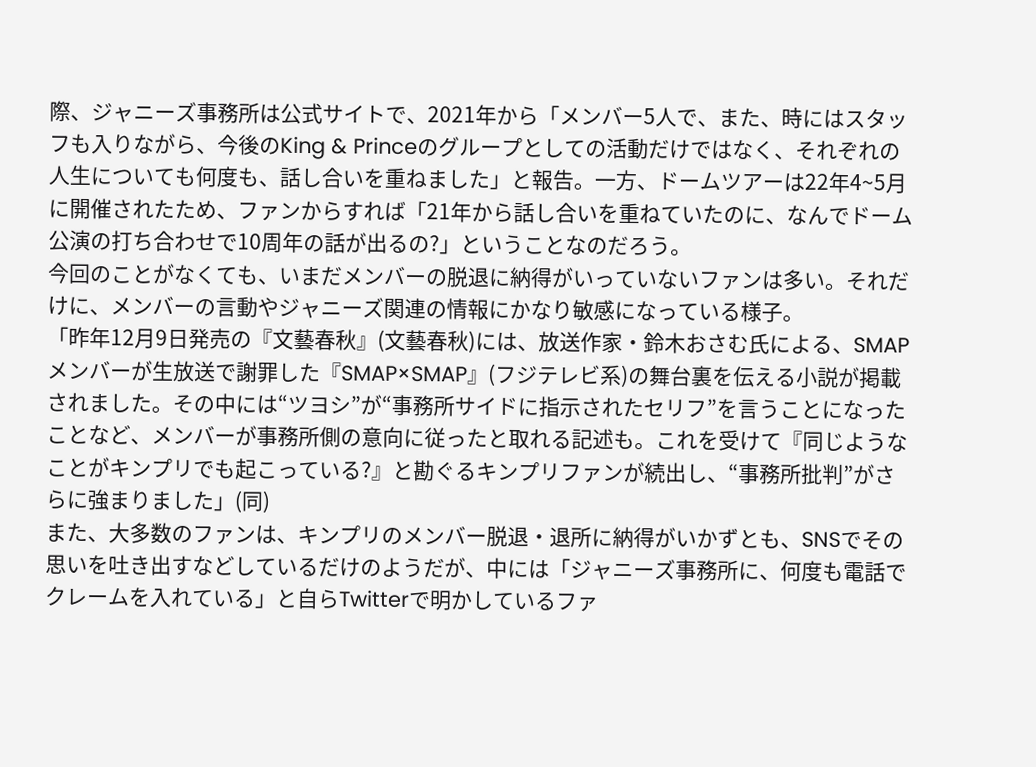際、ジャニーズ事務所は公式サイトで、2021年から「メンバー5人で、また、時にはスタッフも入りながら、今後のKing & Princeのグループとしての活動だけではなく、それぞれの人生についても何度も、話し合いを重ねました」と報告。一方、ドームツアーは22年4~5月に開催されたため、ファンからすれば「21年から話し合いを重ねていたのに、なんでドーム公演の打ち合わせで10周年の話が出るの?」ということなのだろう。
今回のことがなくても、いまだメンバーの脱退に納得がいっていないファンは多い。それだけに、メンバーの言動やジャニーズ関連の情報にかなり敏感になっている様子。
「昨年12月9日発売の『文藝春秋』(文藝春秋)には、放送作家・鈴木おさむ氏による、SMAPメンバーが生放送で謝罪した『SMAP×SMAP』(フジテレビ系)の舞台裏を伝える小説が掲載されました。その中には“ツヨシ”が“事務所サイドに指示されたセリフ”を言うことになったことなど、メンバーが事務所側の意向に従ったと取れる記述も。これを受けて『同じようなことがキンプリでも起こっている?』と勘ぐるキンプリファンが続出し、“事務所批判”がさらに強まりました」(同)
また、大多数のファンは、キンプリのメンバー脱退・退所に納得がいかずとも、SNSでその思いを吐き出すなどしているだけのようだが、中には「ジャニーズ事務所に、何度も電話でクレームを入れている」と自らTwitterで明かしているファ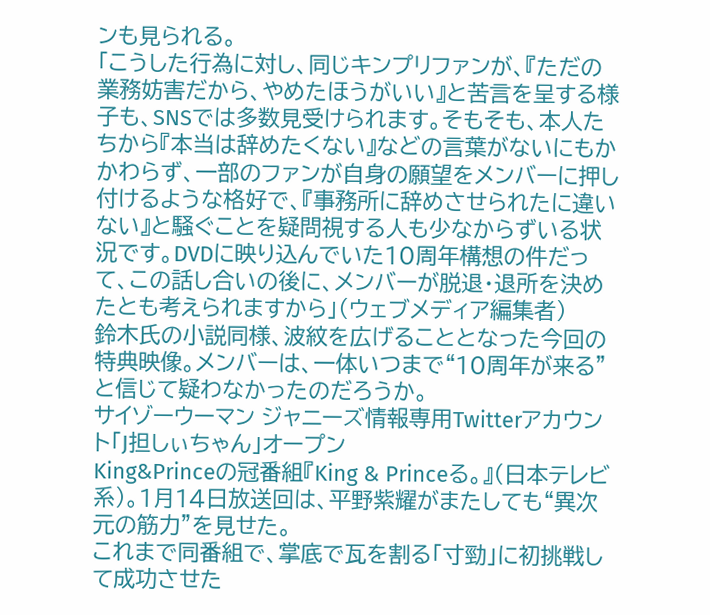ンも見られる。
「こうした行為に対し、同じキンプリファンが、『ただの業務妨害だから、やめたほうがいい』と苦言を呈する様子も、SNSでは多数見受けられます。そもそも、本人たちから『本当は辞めたくない』などの言葉がないにもかかわらず、一部のファンが自身の願望をメンバーに押し付けるような格好で、『事務所に辞めさせられたに違いない』と騒ぐことを疑問視する人も少なからずいる状況です。DVDに映り込んでいた10周年構想の件だって、この話し合いの後に、メンバーが脱退・退所を決めたとも考えられますから」(ウェブメディア編集者)
鈴木氏の小説同様、波紋を広げることとなった今回の特典映像。メンバーは、一体いつまで“10周年が来る”と信じて疑わなかったのだろうか。
サイゾーウーマン ジャニーズ情報専用Twitterアカウント「J担しぃちゃん」オープン
King&Princeの冠番組『King & Princeる。』(日本テレビ系)。1月14日放送回は、平野紫耀がまたしても“異次元の筋力”を見せた。
これまで同番組で、掌底で瓦を割る「寸勁」に初挑戦して成功させた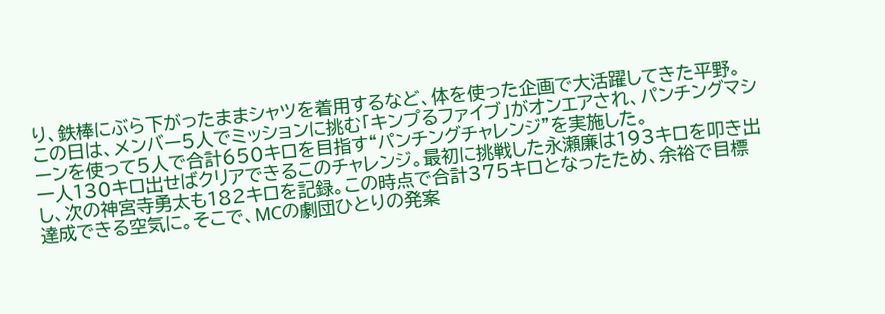り、鉄棒にぶら下がったままシャツを着用するなど、体を使った企画で大活躍してきた平野。この日は、メンバー5人でミッションに挑む「キンプるファイブ」がオンエアされ、パンチングマシーンを使って5人で合計650キロを目指す“パンチングチャレンジ”を実施した。
一人130キロ出せばクリアできるこのチャレンジ。最初に挑戦した永瀬廉は193キロを叩き出し、次の神宮寺勇太も182キロを記録。この時点で合計375キロとなったため、余裕で目標達成できる空気に。そこで、MCの劇団ひとりの発案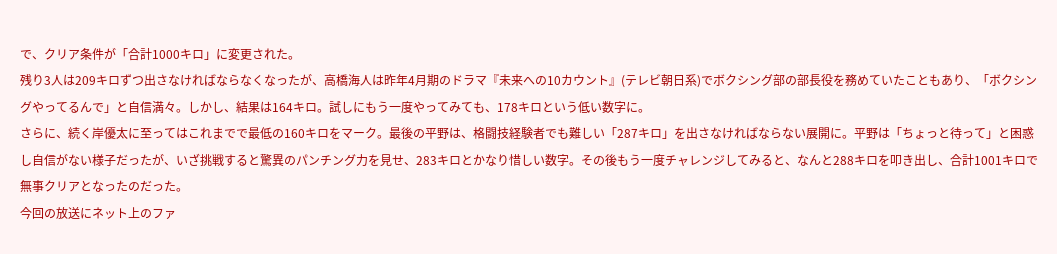で、クリア条件が「合計1000キロ」に変更された。
残り3人は209キロずつ出さなければならなくなったが、高橋海人は昨年4月期のドラマ『未来への10カウント』(テレビ朝日系)でボクシング部の部長役を務めていたこともあり、「ボクシングやってるんで」と自信満々。しかし、結果は164キロ。試しにもう一度やってみても、178キロという低い数字に。
さらに、続く岸優太に至ってはこれまでで最低の160キロをマーク。最後の平野は、格闘技経験者でも難しい「287キロ」を出さなければならない展開に。平野は「ちょっと待って」と困惑し自信がない様子だったが、いざ挑戦すると驚異のパンチング力を見せ、283キロとかなり惜しい数字。その後もう一度チャレンジしてみると、なんと288キロを叩き出し、合計1001キロで無事クリアとなったのだった。
今回の放送にネット上のファ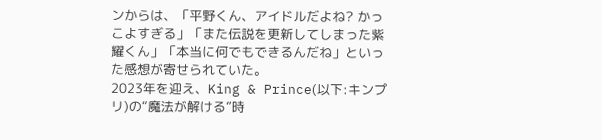ンからは、「平野くん、アイドルだよね? かっこよすぎる」「また伝説を更新してしまった紫耀くん」「本当に何でもできるんだね」といった感想が寄せられていた。
2023年を迎え、King & Prince(以下:キンプリ)の“魔法が解ける”時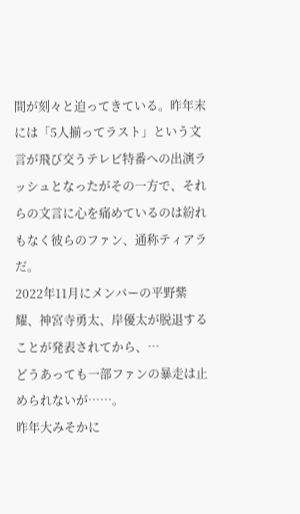間が刻々と迫ってきている。昨年末には「5人揃ってラスト」という文言が飛び交うテレビ特番への出演ラッシュとなったがその一方で、それらの文言に心を痛めているのは紛れもなく彼らのファン、通称ティアラだ。
2022年11月にメンバーの平野紫耀、神宮寺勇太、岸優太が脱退することが発表されてから、…
どうあっても一部ファンの暴走は止められないが……。
昨年大みそかに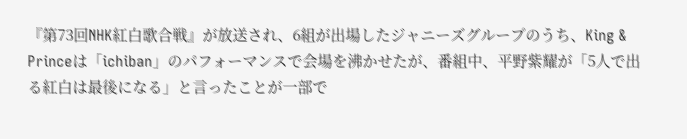『第73回NHK紅白歌合戦』が放送され、6組が出場したジャニーズグループのうち、King & Princeは「ichiban」のパフォーマンスで会場を沸かせたが、番組中、平野紫耀が「5人で出る紅白は最後になる」と言ったことが一部で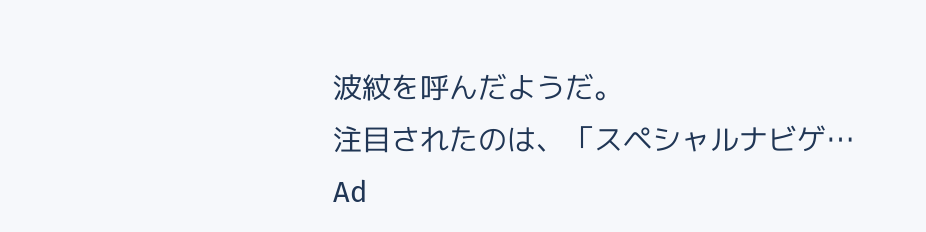波紋を呼んだようだ。
注目されたのは、「スペシャルナビゲ…
Ad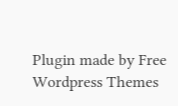Plugin made by Free Wordpress Themes